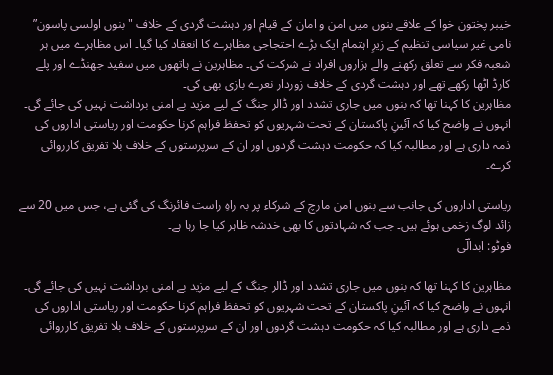خیبر پختون خوا کے علاقے بنوں میں امن و امان کے قیام اور دہشت گردی کے خلاف "بنوں اولسی پاسون” نامی غیر سیاسی تنظیم کے زیرِ اہتمام ایک بڑے احتجاجی مظاہرے کا انعقاد کیا گیا۔ اس مظاہرے میں ہر شعبہ فکر سے تعلق رکھنے والے ہزاروں افراد نے شرکت کی۔ مظاہرین نے ہاتھوں میں سفید جھنڈے اور پلے کارڈ اٹھا رکھے تھے اور دہشت گردی کے خلاف زوردار نعرے بازی بھی کی۔
مظاہرین کا کہنا تھا کہ بنوں میں جاری تشدد اور ڈالر جنگ کے لیے مزید بے امنی برداشت نہیں کی جائے گی۔ انہوں نے واضح کیا کہ آئینِ پاکستان کے تحت شہریوں کو تحفظ فراہم کرنا حکومت اور ریاستی اداروں کی ذمہ داری ہے اور مطالبہ کیا کہ حکومت دہشت گردوں اور ان کے سرپرستوں کے خلاف بلا تفریق کارروائی کرے۔

ریاستی اداروں کی جانب سے بنوں امن مارچ کے شرکاء پر بہ راہِ راست فائرنگ کی گئی ہے، جس میں 20 سے زائد لوگ زخمی ہوئے ہیں۔ جب کہ شہادتوں کا بھی خدشہ ظاہر کیا جا رہا ہے۔
فوٹو: ابدالؔی

مظاہرین کا کہنا تھا کہ بنوں میں جاری تشدد اور ڈالر جنگ کے لیے مزید بے امنی برداشت نہیں کی جائے گی۔ انہوں نے واضح کیا کہ آئینِ پاکستان کے تحت شہریوں کو تحفظ فراہم کرنا حکومت اور ریاستی اداروں کی ذمے داری ہے اور مطالبہ کیا کہ حکومت دہشت گردوں اور ان کے سرپرستوں کے خلاف بلا تفریق کارروائی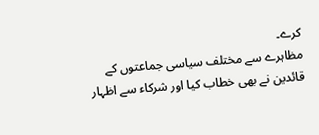کرے۔
مظاہرے سے مختلف سیاسی جماعتوں کے قائدین نے بھی خطاب کیا اور شرکاء سے اظہار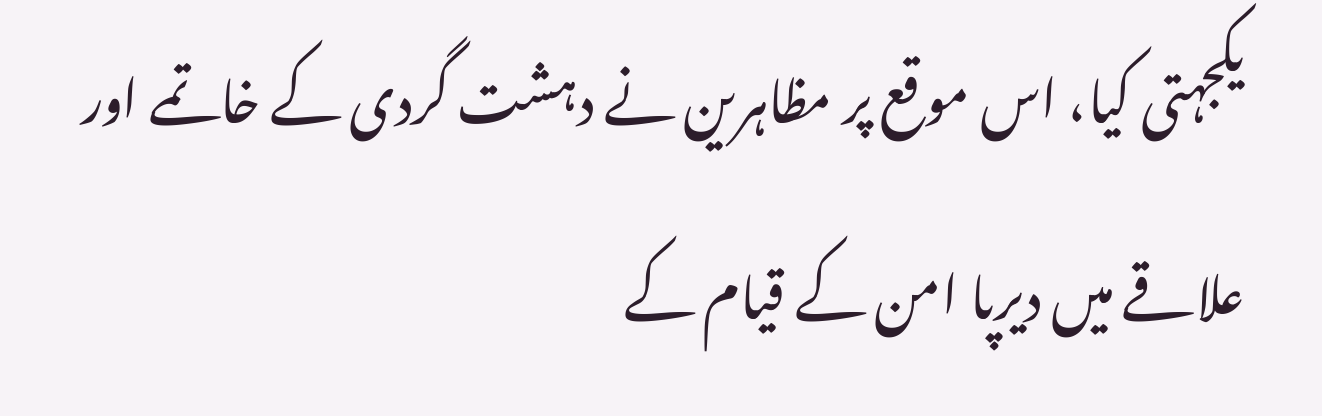یکجہتی کیا، اس موقع پر مظاہرین نے دہشت گردی کے خاتمے اور علاقے میں دیرپا امن کے قیام کے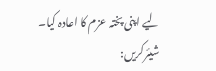لیے اپنی پختہ عزم کا اعادہ کیا۔
شیئرکریں: